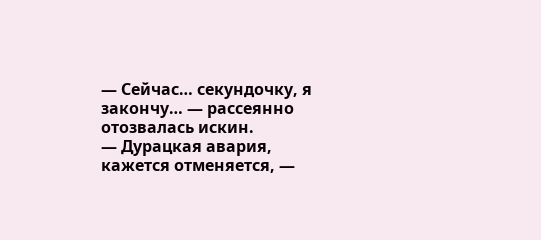— Сейчас… секундочку, я закончу… — рассеянно отозвалась искин.
— Дурацкая авария, кажется отменяется, —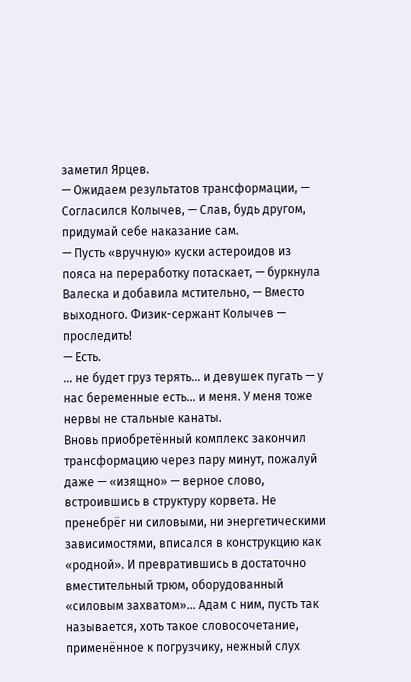заметил Ярцев.
— Ожидаем результатов трансформации, — Согласился Колычев, — Слав, будь другом, придумай себе наказание сам.
— Пусть «вручную» куски астероидов из пояса на переработку потаскает, — буркнула Валеска и добавила мстительно, — Вместо выходного. Физик-сержант Колычев — проследить!
— Есть.
… не будет груз терять… и девушек пугать — у нас беременные есть… и меня. У меня тоже нервы не стальные канаты.
Вновь приобретённый комплекс закончил трансформацию через пару минут, пожалуй даже — «изящно» — верное слово, встроившись в структуру корвета. Не пренебрёг ни силовыми, ни энергетическими зависимостями, вписался в конструкцию как «родной». И превратившись в достаточно вместительный трюм, оборудованный «силовым захватом»… Адам с ним, пусть так называется, хоть такое словосочетание, применённое к погрузчику, нежный слух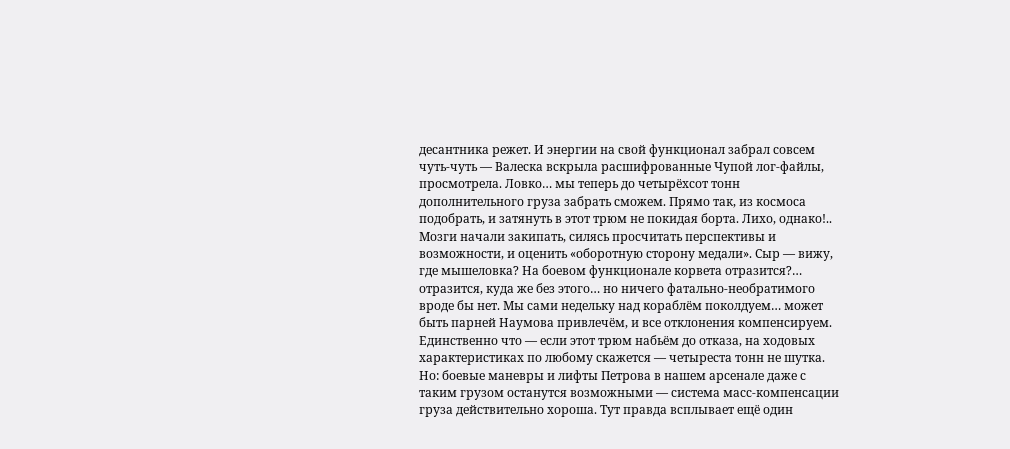десантника режет. И энергии на свой функционал забрал совсем чуть-чуть — Валеска вскрыла расшифрованные Чупой лог-файлы, просмотрела. Ловко… мы теперь до четырёхсот тонн дополнительного груза забрать сможем. Прямо так, из космоса подобрать, и затянуть в этот трюм не покидая борта. Лихо, однако!.. Мозги начали закипать, силясь просчитать перспективы и возможности, и оценить «оборотную сторону медали». Сыр — вижу, где мышеловка? На боевом функционале корвета отразится?… отразится, куда же без этого… но ничего фатально-необратимого вроде бы нет. Мы сами недельку над кораблём поколдуем… может быть парней Наумова привлечём, и все отклонения компенсируем. Единственно что — если этот трюм набьём до отказа, на ходовых характеристиках по любому скажется — четыреста тонн не шутка. Но: боевые маневры и лифты Петрова в нашем арсенале даже с таким грузом останутся возможными — система масс-компенсации груза действительно хороша. Тут правда всплывает ещё один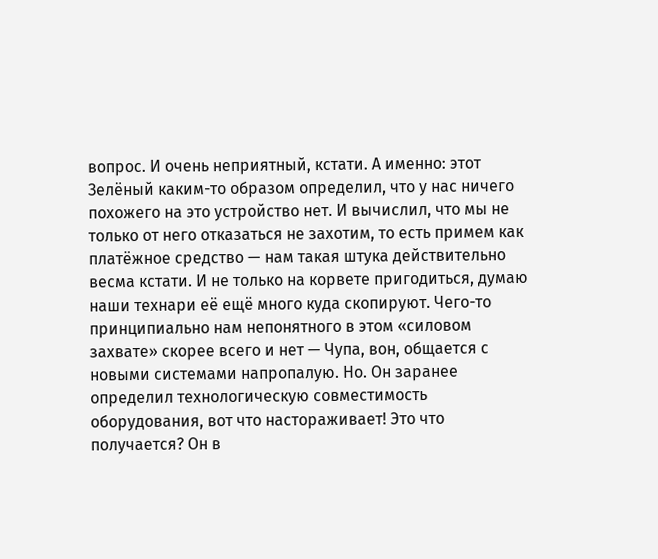вопрос. И очень неприятный, кстати. А именно: этот Зелёный каким-то образом определил, что у нас ничего похожего на это устройство нет. И вычислил, что мы не только от него отказаться не захотим, то есть примем как платёжное средство — нам такая штука действительно весма кстати. И не только на корвете пригодиться, думаю наши технари её ещё много куда скопируют. Чего-то принципиально нам непонятного в этом «силовом захвате» скорее всего и нет — Чупа, вон, общается с новыми системами напропалую. Но. Он заранее определил технологическую совместимость оборудования, вот что настораживает! Это что получается? Он в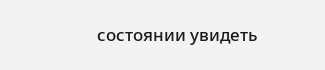состоянии увидеть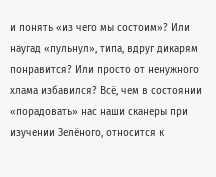и понять «из чего мы состоим»? Или наугад «пульнул», типа, вдруг дикарям понравится? Или просто от ненужного хлама избавился? Всё, чем в состоянии «порадовать» нас наши сканеры при изучении Зелёного, относится к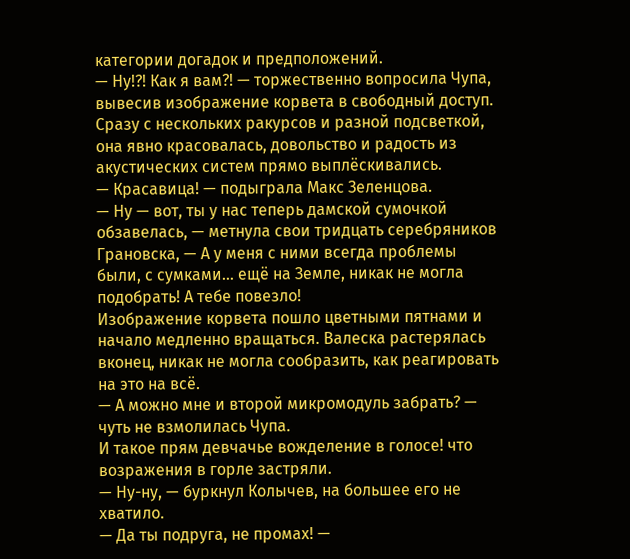категории догадок и предположений.
— Ну!?! Как я вам?! — торжественно вопросила Чупа, вывесив изображение корвета в свободный доступ.
Сразу с нескольких ракурсов и разной подсветкой, она явно красовалась, довольство и радость из акустических систем прямо выплёскивались.
— Красавица! — подыграла Макс Зеленцова.
— Ну — вот, ты у нас теперь дамской сумочкой обзавелась, — метнула свои тридцать серебряников Грановска, — А у меня с ними всегда проблемы были, с сумками… ещё на Земле, никак не могла подобрать! А тебе повезло!
Изображение корвета пошло цветными пятнами и начало медленно вращаться. Валеска растерялась вконец, никак не могла сообразить, как реагировать на это на всё.
— А можно мне и второй микромодуль забрать? — чуть не взмолилась Чупа.
И такое прям девчачье вожделение в голосе! что возражения в горле застряли.
— Ну-ну, — буркнул Колычев, на большее его не хватило.
— Да ты подруга, не промах! —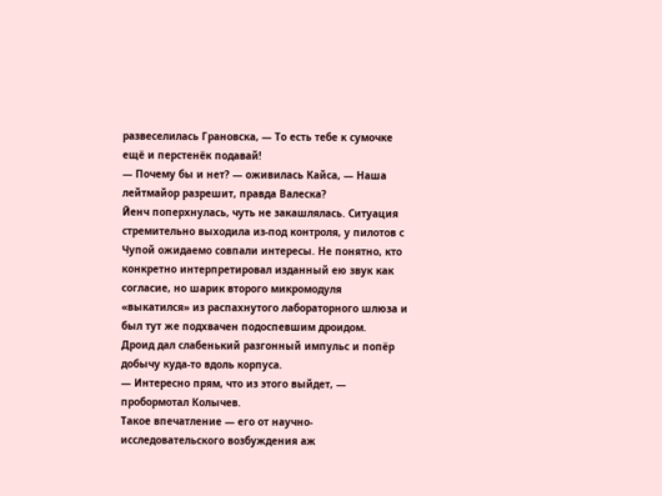развеселилась Грановска, — То есть тебе к сумочке ещё и перстенёк подавай!
— Почему бы и нет? — оживилась Кайса, — Наша лейтмайор разрешит, правда Валеска?
Йенч поперхнулась, чуть не закашлялась. Ситуация стремительно выходила из-под контроля, у пилотов с Чупой ожидаемо совпали интересы. Не понятно, кто конкретно интерпретировал изданный ею звук как согласие, но шарик второго микромодуля «выкатился» из распахнутого лабораторного шлюза и был тут же подхвачен подоспевшим дроидом.
Дроид дал слабенький разгонный импульс и попёр добычу куда-то вдоль корпуса.
— Интересно прям, что из этого выйдет, — пробормотал Колычев.
Такое впечатление — его от научно-исследовательского возбуждения аж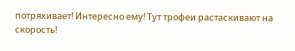потряхивает! Интересно ему! Тут трофеи растаскивают на скорость!